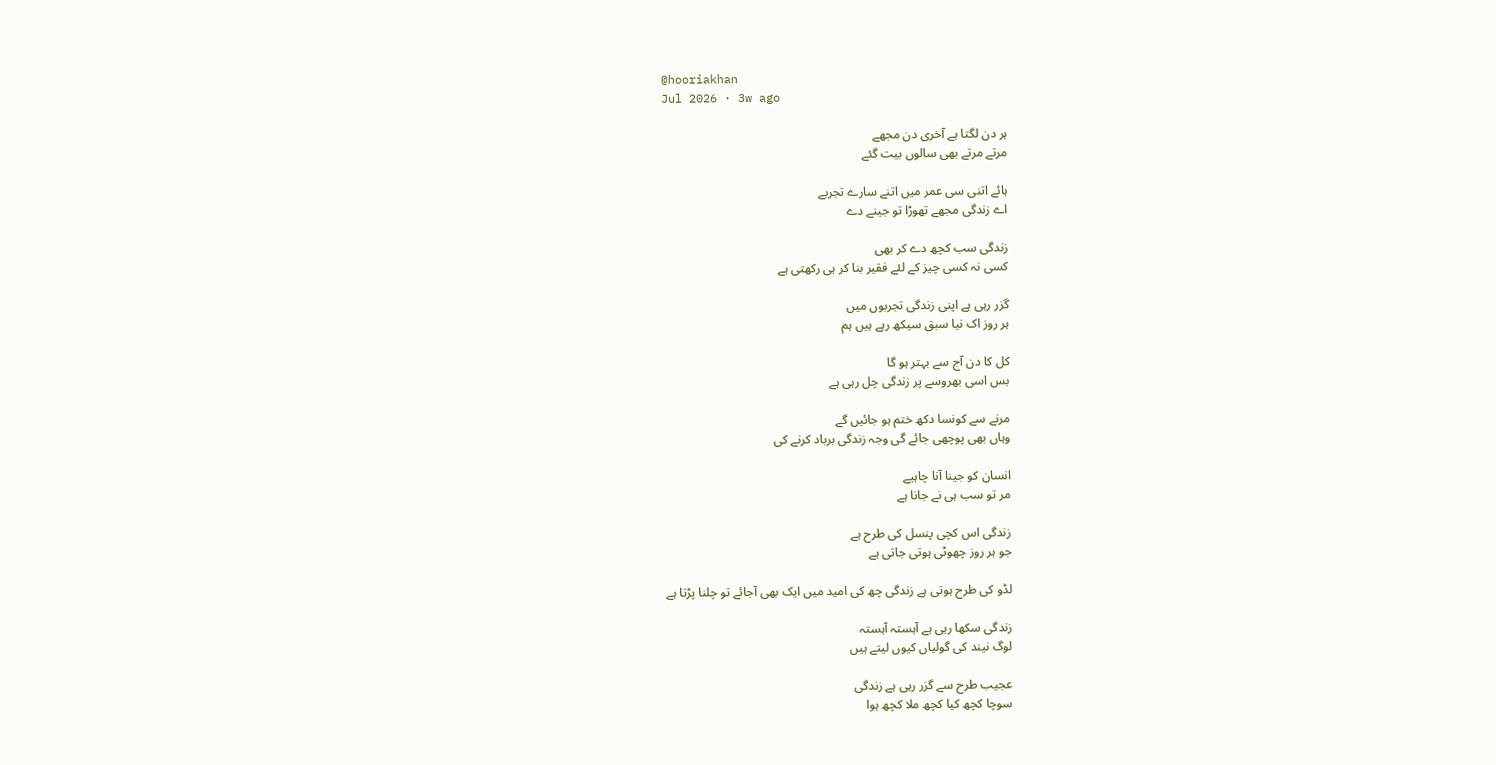@hooriakhan
Jul 2026 · 3w ago

ہر دن لگتا ہے آخری دن مجھے
مرتے مرتے بھی سالوں بیت گئے

ہائے اتنی سی عمر میں اتنے سارے تجربے
اے زندگی مجھے تھوڑا تو جینے دے

زندگی سب کچھ دے کر بھی
کسی نہ کسی چیز کے لئے فقیر بنا کر ہی رکھتی ہے

گزر رہی ہے اپنی زندگی تجربوں میں
ہر روز اک نیا سبق سیکھ رہے ہیں ہم

کل کا دن آج سے بہتر ہو گا
بس اسی بھروسے پر زندگی چل رہی ہے

مرنے سے کونسا دکھ ختم ہو جائیں گے
وہاں بھی پوچھی جائے گی وجہ زندگی برباد کرنے کی

انسان کو جینا آنا چاہیے
مر تو سب ہی نے جانا ہے

زندگی اس کچی پنسل کی طرح ہے
جو ہر روز چھوٹی ہوتی جاتی ہے

لڈو کی طرح ہوتی ہے زندگی چھ کی امید میں ایک بھی آجائے تو چلنا پڑتا ہے

زندگی سکھا رہی ہے آہستہ آہستہ
لوگ نیند کی گولیاں کیوں لیتے ہیں

عجیب طرح سے گزر رہی ہے زندگی
سوچا کچھ کیا کچھ ملا کچھ ہوا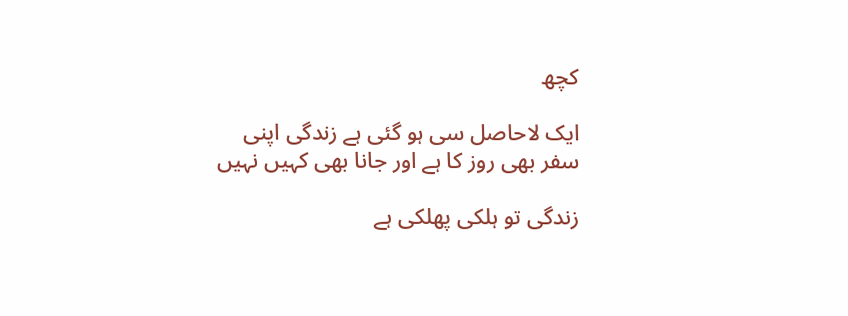کچھ

ایک لاحاصل سی ہو گئی ہے زندگی اپنی
سفر بھی روز کا ہے اور جانا بھی کہیں نہیں

زندگی تو ہلکی پھلکی ہے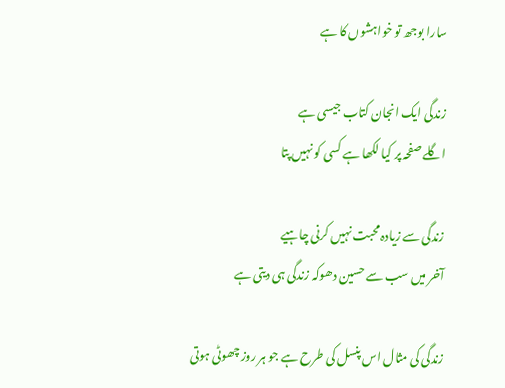سارا بوجھ تو خواہشوں کا ہے

زندگی ایک انجان کتاب جیسی ہے
اگلے صفحہ پر کیا لکھا ہے کسی کو نہیں پتا

زندگی سے زیادہ محبت نہیں کرنی چاہیے
آخر میں سب سے حسین دھوکہ زندگی ہی دیتی ہے

زندگی کی مثال اس پنسل کی طرح ہے جو ہر روز چھوٹی ہوتی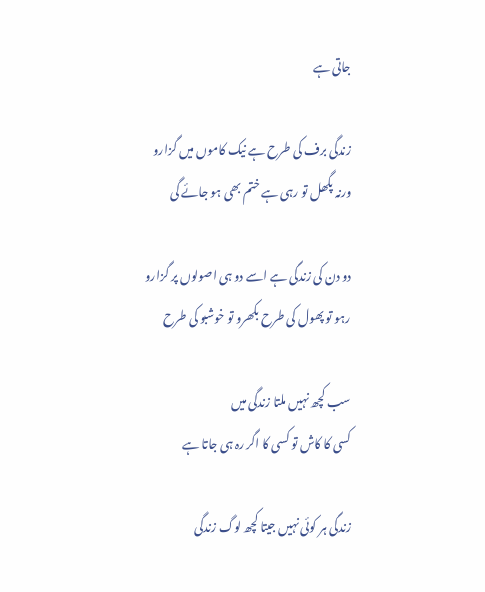جاتی ہے

زندگی برف کی طرح ہے نیک کاموں میں گزارو
ورنہ پگھل تو رہی ہے ختم بھی ہو جائے گی

دو دن کی زندگی ہے اسے دو ہی اصولوں پر گزارو
رہو تو پھول کی طرح بکھرو تو خوشبو کی طرح

سب کچھ نہیں ملتا زندگی میں
کسی کا کاش تو کسی کا اگر رہ ہی جاتا ہے

زندگی ہر کوئی نہیں جیتا کچھ لوگ زندگی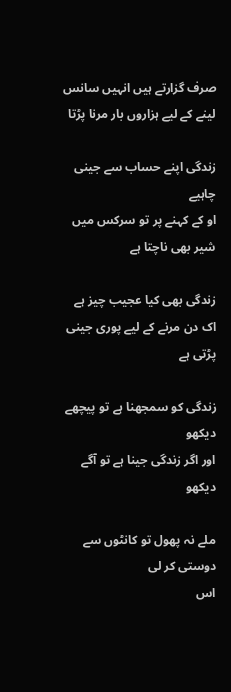صرف گزارتے ہیں انہیں سانس لینے کے لیے ہزاروں بار مرنا پڑتا

زندگی اپنے حساب سے جینی چاہیے
او کے کہنے پر تو سرکس میں شیر بھی ناچتا ہے

زندگی بھی کیا عجیب چیز ہے
اک دن مرنے کے لیے پوری جینی پڑتی ہے

زندگی کو سمجھنا ہے تو پیچھے دیکھو
اور اگر زندگی جینا ہے تو آگے دیکھو

ملے نہ پھول تو کانٹوں سے دوستی کر لی
اس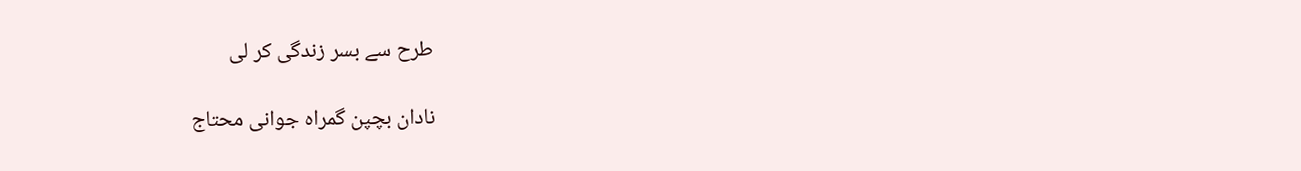طرح سے بسر زندگی کر لی

نادان بچپن گمراہ جوانی محتاج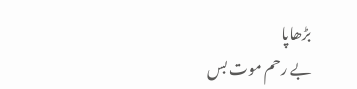بڑھاپا
بے رحم موت بس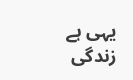یہی ہے زندگی